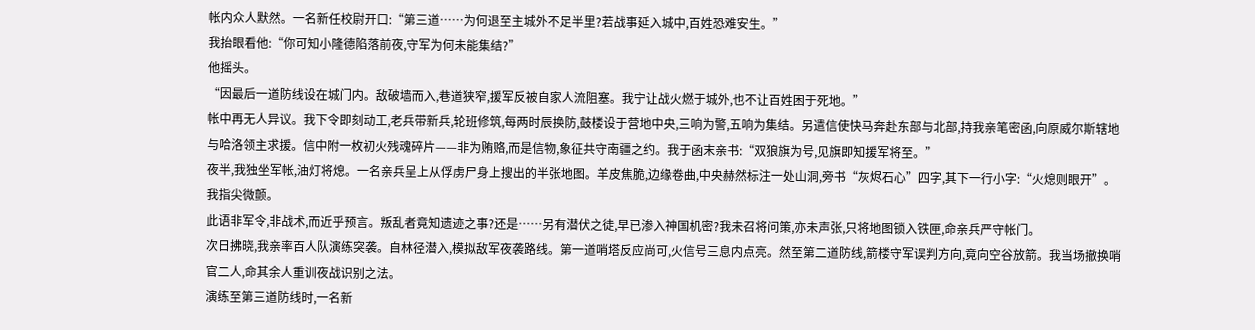帐内众人默然。一名新任校尉开口:“第三道……为何退至主城外不足半里?若战事延入城中,百姓恐难安生。”
我抬眼看他:“你可知小隆德陷落前夜,守军为何未能集结?”
他摇头。
“因最后一道防线设在城门内。敌破墙而入,巷道狭窄,援军反被自家人流阻塞。我宁让战火燃于城外,也不让百姓困于死地。”
帐中再无人异议。我下令即刻动工,老兵带新兵,轮班修筑,每两时辰换防,鼓楼设于营地中央,三响为警,五响为集结。另遣信使快马奔赴东部与北部,持我亲笔密函,向原威尔斯辖地与哈洛领主求援。信中附一枚初火残魂碎片——非为贿赂,而是信物,象征共守南疆之约。我于函末亲书:“双狼旗为号,见旗即知援军将至。”
夜半,我独坐军帐,油灯将熄。一名亲兵呈上从俘虏尸身上搜出的半张地图。羊皮焦脆,边缘卷曲,中央赫然标注一处山洞,旁书“灰烬石心”四字,其下一行小字:“火熄则眼开”。
我指尖微颤。
此语非军令,非战术,而近乎预言。叛乱者竟知遗迹之事?还是……另有潜伏之徒,早已渗入神国机密?我未召将问策,亦未声张,只将地图锁入铁匣,命亲兵严守帐门。
次日拂晓,我亲率百人队演练突袭。自林径潜入,模拟敌军夜袭路线。第一道哨塔反应尚可,火信号三息内点亮。然至第二道防线,箭楼守军误判方向,竟向空谷放箭。我当场撤换哨官二人,命其余人重训夜战识别之法。
演练至第三道防线时,一名新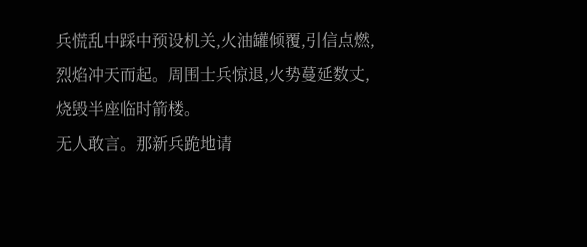兵慌乱中踩中预设机关,火油罐倾覆,引信点燃,烈焰冲天而起。周围士兵惊退,火势蔓延数丈,烧毁半座临时箭楼。
无人敢言。那新兵跪地请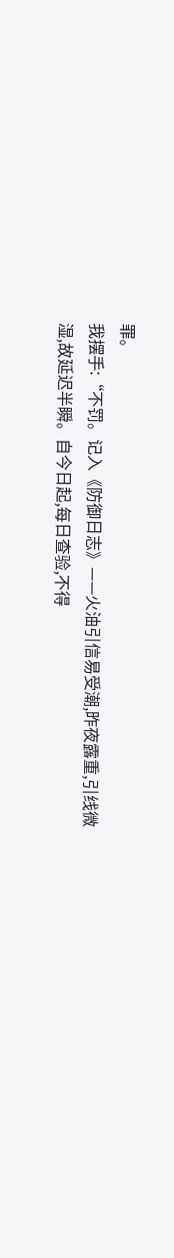罪。
我摆手:“不罚。记入《防御日志》——火油引信易受潮,昨夜露重,引线微湿,故延迟半瞬。自今日起,每日查验,不得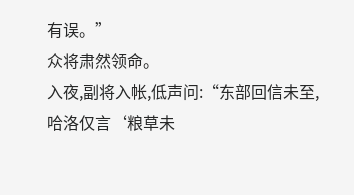有误。”
众将肃然领命。
入夜,副将入帐,低声问:“东部回信未至,哈洛仅言‘粮草未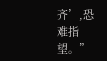齐’,恐难指望。”